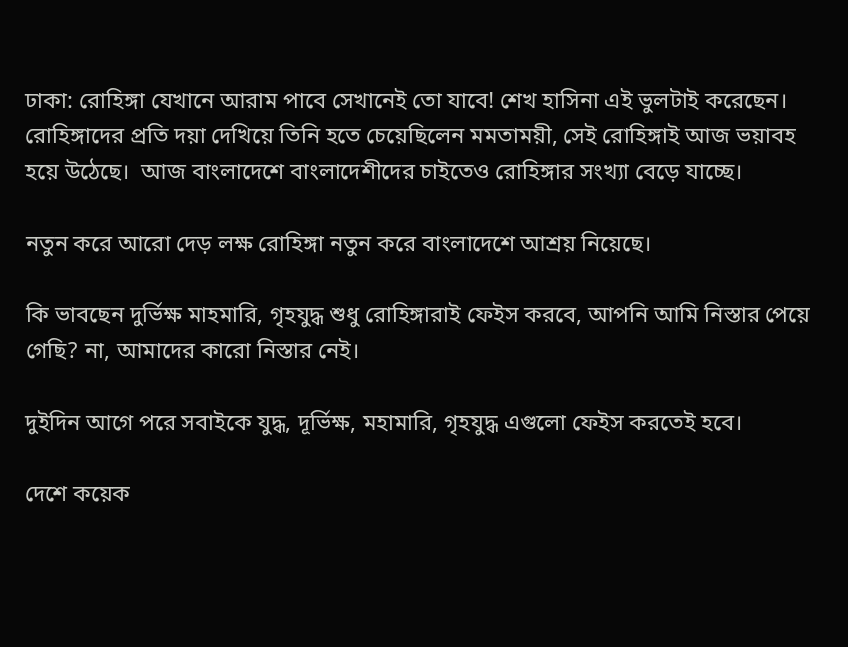ঢাকা: রোহিঙ্গা যেখানে আরাম পাবে সেখানেই তো যাবে! শেখ হাসিনা এই ভুলটাই করেছেন। রোহিঙ্গাদের প্রতি দয়া দেখিয়ে তিনি হতে চেয়েছিলেন মমতাময়ী, সেই রোহিঙ্গাই আজ ভয়াবহ হয়ে উঠেছে।  আজ বাংলাদেশে বাংলাদেশীদের চাইতেও রোহিঙ্গার সংখ্যা বেড়ে যাচ্ছে।

নতুন করে আরো দেড় লক্ষ রোহিঙ্গা নতুন করে বাংলাদেশে আশ্রয় নিয়েছে।

কি ভাবছেন দুর্ভিক্ষ মাহমারি, গৃহযুদ্ধ শুধু রোহিঙ্গারাই ফেইস করবে, আপনি আমি নিস্তার পেয়ে গেছি? না, আমাদের কারো নিস্তার নেই।

দুইদিন আগে পরে সবাইকে যুদ্ধ, দূর্ভিক্ষ, মহামারি, গৃহযুদ্ধ এগুলো ফেইস করতেই হবে।

দেশে কয়েক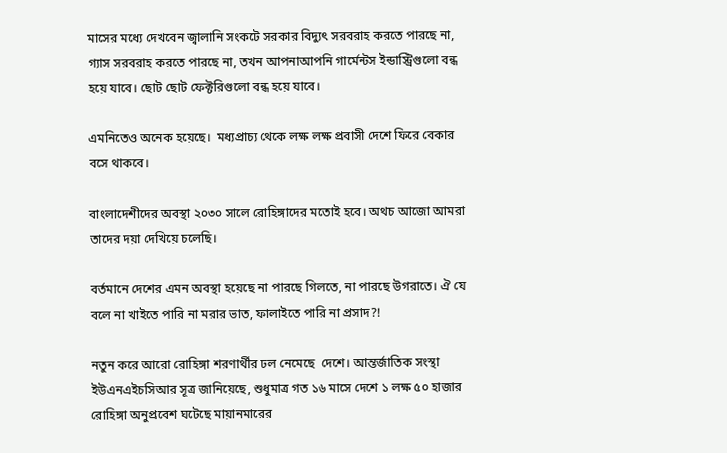মাসের মধ্যে দেখবেন জ্বালানি সংকটে সরকার বিদ্যুৎ সরবরাহ করতে পারছে না, গ্যাস সরবরাহ করতে পারছে না, তখন আপনাআপনি গার্মেন্টস ইন্ডাস্ট্রিগুলো বন্ধ হয়ে যাবে। ছোট ছোট ফেক্টরিগুলো বন্ধ হয়ে যাবে।

এমনিতেও অনেক হয়েছে।  মধ্যপ্রাচ্য থেকে লক্ষ লক্ষ প্রবাসী দেশে ফিরে বেকার বসে থাকবে।

বাংলাদেশীদের অবস্থা ২০৩০ সালে রোহিঙ্গাদের মতোই হবে। অথচ আজো আমরা তাদের দয়া দেখিয়ে চলেছি।

বর্তমানে দেশের এমন অবস্থা হয়েছে না পারছে গিলতে, না পারছে উগরাতে। ঐ যে বলে না খাইতে পারি না মরার ভাত, ফালাইতে পারি না প্রসাদ?!

নতুন করে আরো রোহিঙ্গা শরণার্থীর ঢল নেমেছে  দেশে। আন্তর্জাতিক সংস্থা ইউএনএইচসিআর সূত্র জানিয়েছে, শুধুমাত্র গত ১৬ মাসে দেশে ১ লক্ষ ৫০ হাজার রোহিঙ্গা অনুপ্রবেশ ঘটেছে মায়ানমারের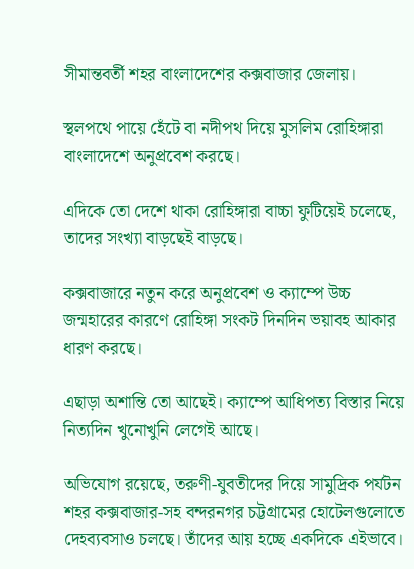সীমান্তবর্তী শহর বাংলাদেশের কক্সবাজার জেলায়।

স্থলপথে পায়ে হেঁটে বা নদীপথ দিয়ে মুসলিম রোহিঙ্গারা বাংলাদেশে অনুপ্রবেশ করছে।

এদিকে তো দেশে থাকা রোহিঙ্গারা বাচ্চা ফুটিয়েই চলেছে, তাদের সংখ্যা বাড়ছেই বাড়ছে।

কক্সবাজারে নতুন করে অনুপ্রবেশ ও ক্যাম্পে উচ্চ জন্মহারের কারণে রোহিঙ্গা সংকট দিনদিন ভয়াবহ আকার ধারণ করছে।

এছাড়া অশান্তি তো আছেই। ক্যাম্পে আধিপত্য বিস্তার নিয়ে নিত্যদিন খুনোখুনি লেগেই আছে।

অভিযোগ রয়েছে, তরুণী-যুবতীদের দিয়ে সামুদ্রিক পর্যটন শহর কক্সবাজার-সহ বন্দরনগর চট্টগ্রামের হোটেলগুলোতে দেহব্যবসাও চলছে। তাঁদের আয় হচ্ছে একদিকে এইভাবে।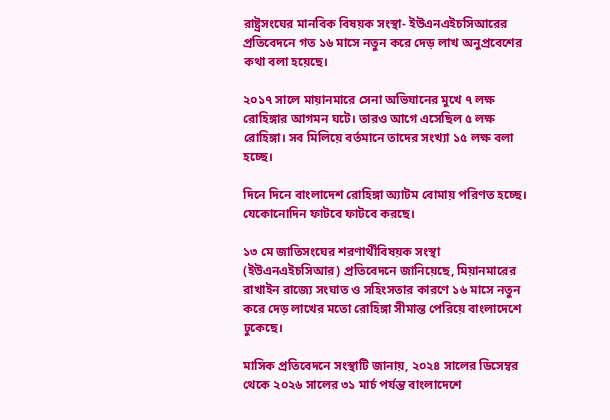রাষ্ট্রসংঘের মানবিক বিষয়ক সংস্থা- ইউএনএইচসিআরের প্রতিবেদনে গত ১৬ মাসে নতুন করে দেড় লাখ অনুপ্রবেশের কথা বলা হয়েছে।

২০১৭ সালে মায়ানমারে সেনা অভিযানের মুখে ৭ লক্ষ রোহিঙ্গার আগমন ঘটে। তারও আগে এসেছিল ৫ লক্ষ রোহিঙ্গা। সব মিলিয়ে বর্তমানে তাদের সংখ্যা ১৫ লক্ষ বলা হচ্ছে।

দিনে দিনে বাংলাদেশ রোহিঙ্গা অ্যাটম বোমায় পরিণত হচ্ছে। যেকোনোদিন ফাটবে ফাটবে করছে।

১৩ মে জাতিসংঘের শরণার্থীবিষয়ক সংস্থা (ইউএনএইচসিআর) প্রতিবেদনে জানিয়েছে, মিয়ানমারের রাখাইন রাজ্যে সংঘাত ও সহিংসতার কারণে ১৬ মাসে নতুন করে দেড় লাখের মতো রোহিঙ্গা সীমান্ত পেরিয়ে বাংলাদেশে ঢুকেছে।

মাসিক প্রতিবেদনে সংস্থাটি জানায়, ২০২৪ সালের ডিসেম্বর থেকে ২০২৬ সালের ৩১ মার্চ পর্যন্ত বাংলাদেশে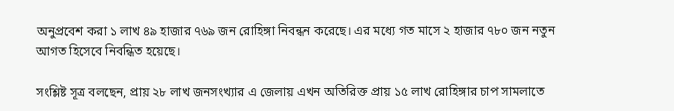অনুপ্রবেশ করা ১ লাখ ৪৯ হাজার ৭৬৯ জন রোহিঙ্গা নিবন্ধন করেছে। এর মধ্যে গত মাসে ২ হাজার ৭৮০ জন নতুন আগত হিসেবে নিবন্ধিত হয়েছে।

সংশ্লিষ্ট সূত্র বলছেন, প্রায় ২৮ লাখ জনসংখ্যার এ জেলায় এখন অতিরিক্ত প্রায় ১৫ লাখ রোহিঙ্গার চাপ সামলাতে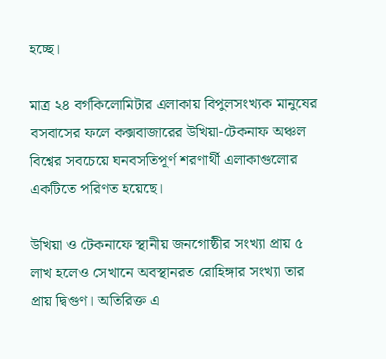হচ্ছে।

মাত্র ২৪ বর্গকিলোমিটার এলাকায় বিপুলসংখ্যক মানুষের বসবাসের ফলে কক্সবাজারের উখিয়া-টেকনাফ অঞ্চল বিশ্বের সবচেয়ে ঘনবসতিপূর্ণ শরণার্থী এলাকাগুলোর একটিতে পরিণত হয়েছে।

উখিয়া ও টেকনাফে স্থানীয় জনগোষ্ঠীর সংখ্যা প্রায় ৫ লাখ হলেও সেখানে অবস্থানরত রোহিঙ্গার সংখ্যা তার প্রায় দ্বিগুণ। অতিরিক্ত এ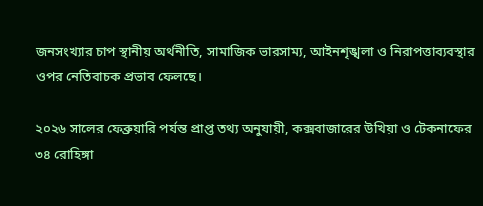জনসংখ্যার চাপ স্থানীয় অর্থনীতি, সামাজিক ভারসাম্য, আইনশৃঙ্খলা ও নিরাপত্তাব্যবস্থার ওপর নেতিবাচক প্রভাব ফেলছে।

২০২৬ সালের ফেব্রুয়ারি পর্যন্ত প্রাপ্ত তথ্য অনুযায়ী, কক্সবাজারের উখিয়া ও টেকনাফের ৩৪ রোহিঙ্গা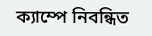ক্যাম্পে নিবন্ধিত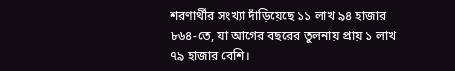শরণার্থীর সংখ্যা দাঁড়িয়েছে ১১ লাখ ৯৪ হাজার ৮৬৪-তে, যা আগের বছরের তুলনায় প্রায় ১ লাখ ৭৯ হাজার বেশি।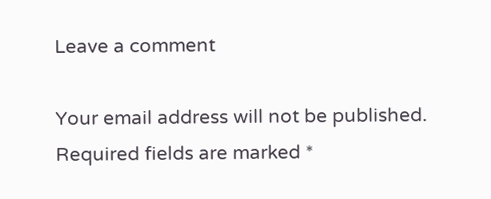Leave a comment

Your email address will not be published. Required fields are marked *